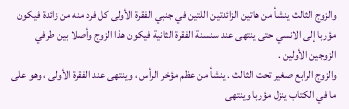والزوج الثالث ينشأ من هاتين الزائدتين اللتين في جنبي الفقرة الأولى كل فرد منه من زائدة فيكون مؤربا إلى الانسي حتى ينتهى عند سنسنة الفقرة الثانية فيكون هذا الزوج وأصلا بين طرفي الزوجين الأولين .
والزوج الرابع صغير تحت الثالث . ينشأ من عظم مؤخر الرأس ، وينتهى عند الفقرة الأولى ، وهو على ما في الكتاب ينزل مؤربا وينتهى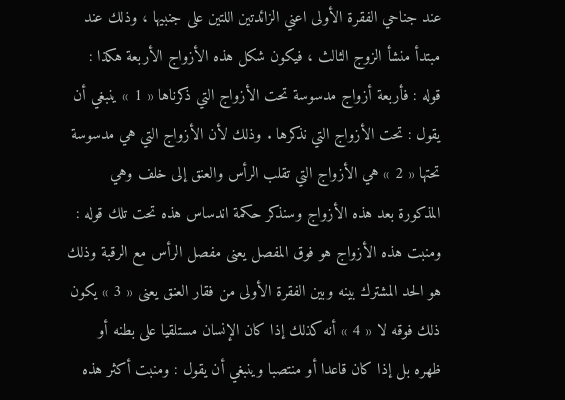عند جناحي الفقرة الأولى اعني الزائدتين اللتين على جنبيها ، وذلك عند مبتدأ منشأ الزوج الثالث ، فيكون شكل هذه الأزواج الأربعة هكذا :
قوله : فأربعة أزواج مدسوسة تحت الأزواج التي ذكرناها « 1 » ينبغي أن يقول : تحت الأزواج التي نذكرها . وذلك لأن الأزواج التي هي مدسوسة تحتها « 2 » هي الأزواج التي تقلب الرأس والعنق إلى خلف وهي المذكورة بعد هذه الأزواج وسنذكر حكمة اندساس هذه تحت تلك قوله : ومنبت هذه الأزواج هو فوق المفصل يعنى مفصل الرأس مع الرقبة وذلك هو الحد المشترك بينه وبين الفقرة الأولى من فقار العنق يعنى « 3 » يكون ذلك فوقه لا « 4 » أنه كذلك إذا كان الإنسان مستلقيا على بطنه أو ظهره بل إذا كان قاعدا أو منتصبا وينبغي أن يقول : ومنبت أكثر هذه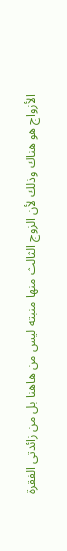الأزواج هو هناك وذلك لأن الزوج الثالث منها منبته ليس من هاهنا بل من زائدتى الفقرة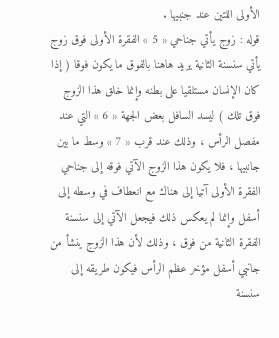الأولى اللتين عند جنبيها .
قوله : زوج يأتي جناحي « 5 » الفقرة الأولى فوق زوج يأتي سنسنة الثانية يريد هاهنا بالفوق ما يكون فوقا ( إذا كان الإنسان مستلقيا على بطنه وإنما خلق هذا الزوج فوق تلك ) ليسد السافل بعض الجهة « 6 » التي عند مفصل الرأس ، وذلك عند قرب « 7 » وسط ما بين جانبيها ، فلا يكون هذا الزوج الآتي فوقه إلى جناحي الفقرة الأولى آتيا إلى هناك مع انعطاف في وسطه إلى أسفل وإنما لم يعكس ذلك فيجعل الآتي إلى سنسنة الفقرة الثانية من فوق ، وذلك لأن هذا الزوج ينشأ من جانبي أسفل مؤخر عظم الرأس فيكون طريقه إلى سنسنة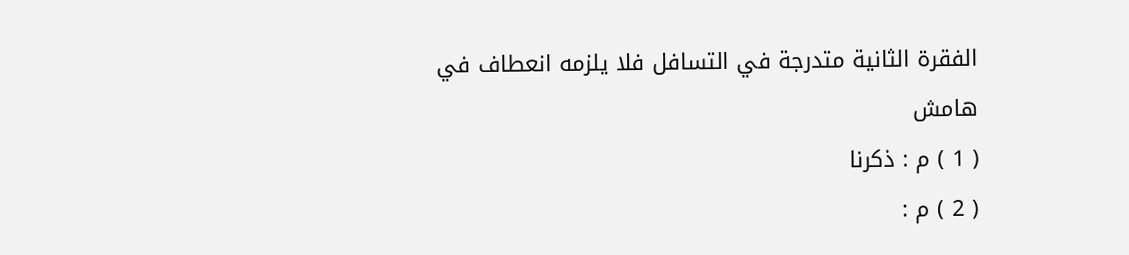الفقرة الثانية متدرجة في التسافل فلا يلزمه انعطاف في
هامش
( 1 ) م : ذكرنا
( 2 ) م :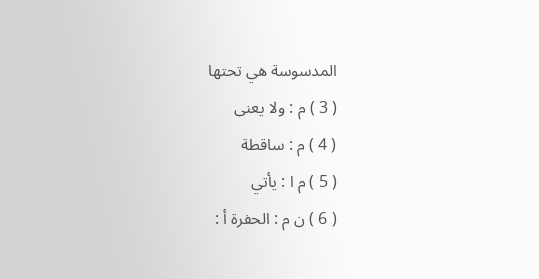المدسوسة هي تحتها
( 3 ) م : ولا يعنى
( 4 ) م : ساقطة
( 5 ) م ا : يأتي
( 6 ) ن م : الحفرة أ :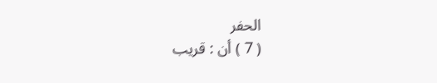الحفر
( 7 ) أن : قريب